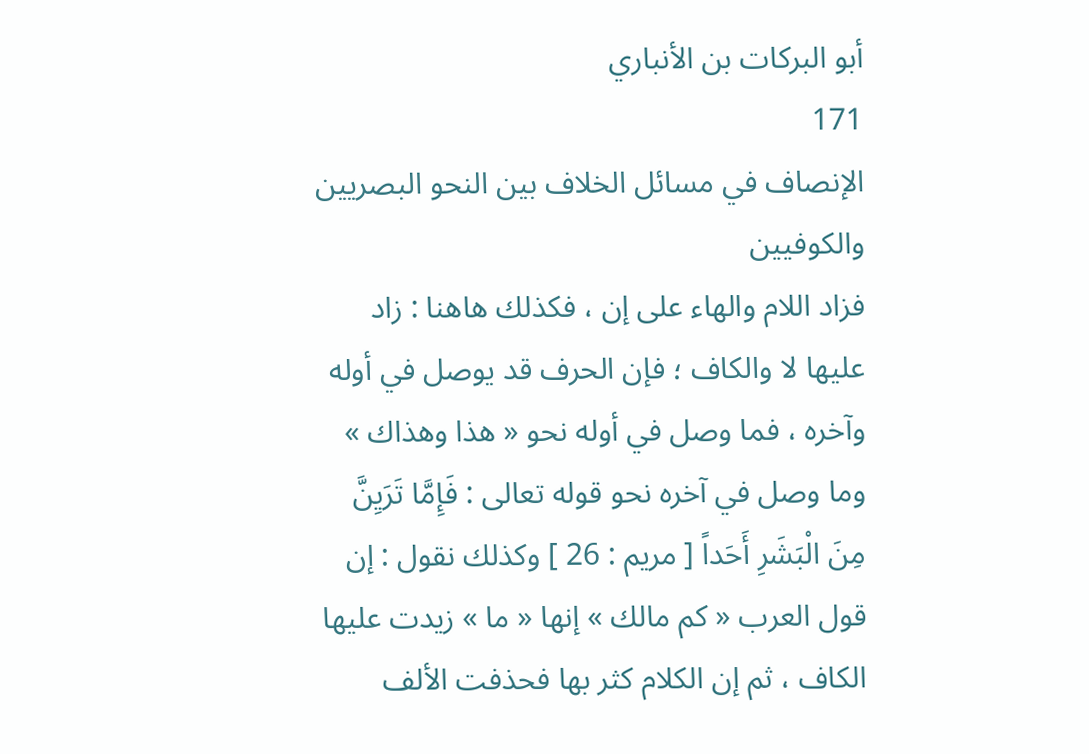أبو البركات بن الأنباري
171
الإنصاف في مسائل الخلاف بين النحو البصريين والكوفيين
فزاد اللام والهاء على إن ، فكذلك هاهنا : زاد عليها لا والكاف ؛ فإن الحرف قد يوصل في أوله وآخره ، فما وصل في أوله نحو « هذا وهذاك » وما وصل في آخره نحو قوله تعالى : فَإِمَّا تَرَيِنَّ مِنَ الْبَشَرِ أَحَداً [ مريم : 26 ] وكذلك نقول : إن قول العرب « كم مالك » إنها « ما » زيدت عليها الكاف ، ثم إن الكلام كثر بها فحذفت الألف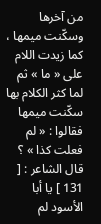من آخرها وسكّنت ميمها ، كما زيدت اللام على « ما » ثم لما كثر الكلام بها سكّنت ميمها فقالوا : « لم فعلت كذا » ؟ قال الشاعر : [ 131 ] يا أبا الأسود لم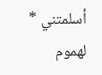أسلمتني * لهموم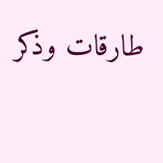طارقات وذكر